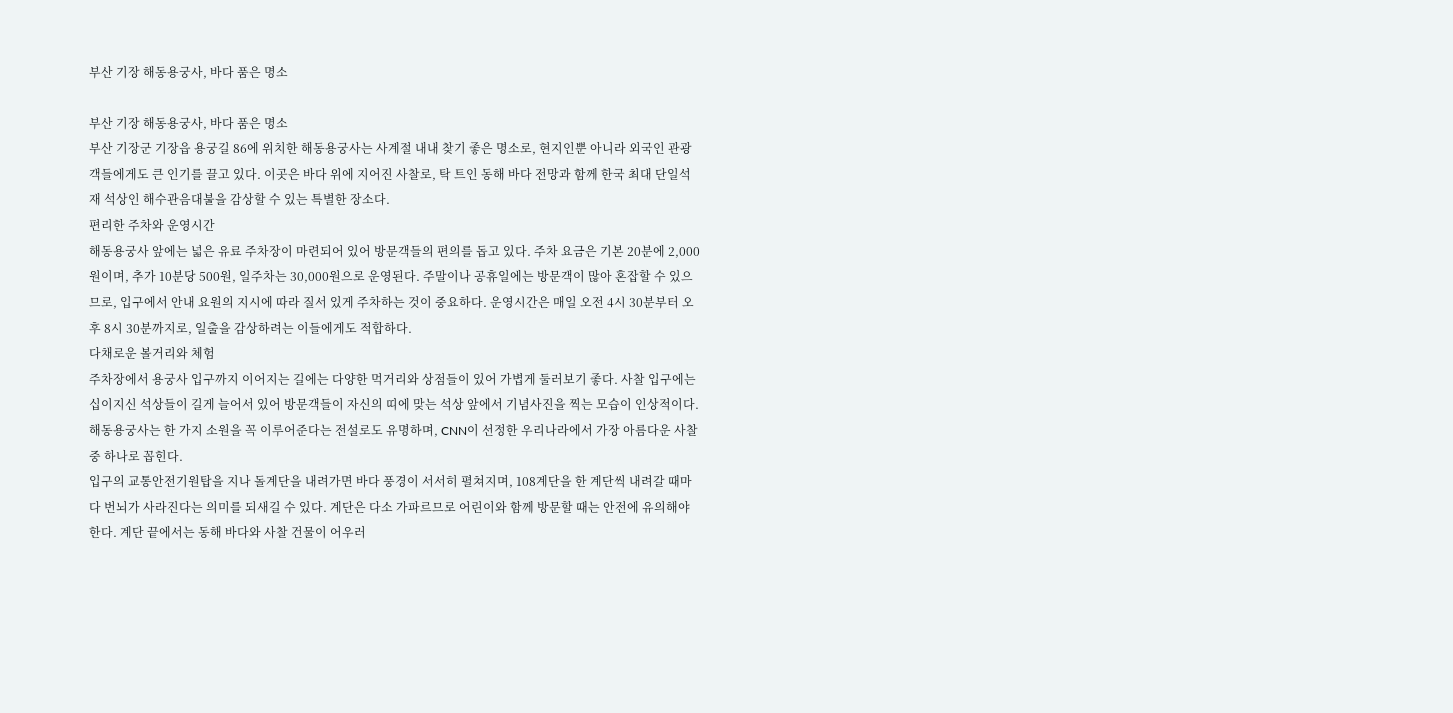부산 기장 해동용궁사, 바다 품은 명소

부산 기장 해동용궁사, 바다 품은 명소
부산 기장군 기장읍 용궁길 86에 위치한 해동용궁사는 사계절 내내 찾기 좋은 명소로, 현지인뿐 아니라 외국인 관광객들에게도 큰 인기를 끌고 있다. 이곳은 바다 위에 지어진 사찰로, 탁 트인 동해 바다 전망과 함께 한국 최대 단일석재 석상인 해수관음대불을 감상할 수 있는 특별한 장소다.
편리한 주차와 운영시간
해동용궁사 앞에는 넓은 유료 주차장이 마련되어 있어 방문객들의 편의를 돕고 있다. 주차 요금은 기본 20분에 2,000원이며, 추가 10분당 500원, 일주차는 30,000원으로 운영된다. 주말이나 공휴일에는 방문객이 많아 혼잡할 수 있으므로, 입구에서 안내 요원의 지시에 따라 질서 있게 주차하는 것이 중요하다. 운영시간은 매일 오전 4시 30분부터 오후 8시 30분까지로, 일출을 감상하려는 이들에게도 적합하다.
다채로운 볼거리와 체험
주차장에서 용궁사 입구까지 이어지는 길에는 다양한 먹거리와 상점들이 있어 가볍게 둘러보기 좋다. 사찰 입구에는 십이지신 석상들이 길게 늘어서 있어 방문객들이 자신의 띠에 맞는 석상 앞에서 기념사진을 찍는 모습이 인상적이다. 해동용궁사는 한 가지 소원을 꼭 이루어준다는 전설로도 유명하며, CNN이 선정한 우리나라에서 가장 아름다운 사찰 중 하나로 꼽힌다.
입구의 교통안전기원탑을 지나 돌계단을 내려가면 바다 풍경이 서서히 펼쳐지며, 108계단을 한 계단씩 내려갈 때마다 번뇌가 사라진다는 의미를 되새길 수 있다. 계단은 다소 가파르므로 어린이와 함께 방문할 때는 안전에 유의해야 한다. 계단 끝에서는 동해 바다와 사찰 건물이 어우러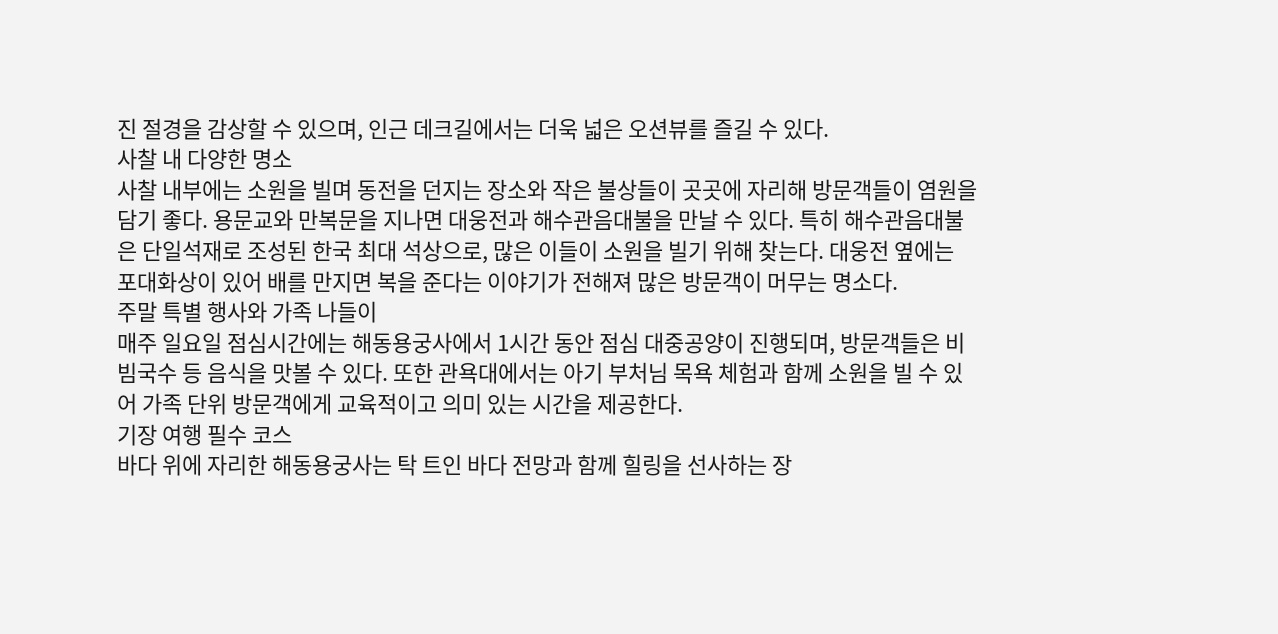진 절경을 감상할 수 있으며, 인근 데크길에서는 더욱 넓은 오션뷰를 즐길 수 있다.
사찰 내 다양한 명소
사찰 내부에는 소원을 빌며 동전을 던지는 장소와 작은 불상들이 곳곳에 자리해 방문객들이 염원을 담기 좋다. 용문교와 만복문을 지나면 대웅전과 해수관음대불을 만날 수 있다. 특히 해수관음대불은 단일석재로 조성된 한국 최대 석상으로, 많은 이들이 소원을 빌기 위해 찾는다. 대웅전 옆에는 포대화상이 있어 배를 만지면 복을 준다는 이야기가 전해져 많은 방문객이 머무는 명소다.
주말 특별 행사와 가족 나들이
매주 일요일 점심시간에는 해동용궁사에서 1시간 동안 점심 대중공양이 진행되며, 방문객들은 비빔국수 등 음식을 맛볼 수 있다. 또한 관욕대에서는 아기 부처님 목욕 체험과 함께 소원을 빌 수 있어 가족 단위 방문객에게 교육적이고 의미 있는 시간을 제공한다.
기장 여행 필수 코스
바다 위에 자리한 해동용궁사는 탁 트인 바다 전망과 함께 힐링을 선사하는 장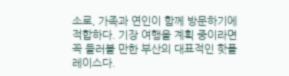소로, 가족과 연인이 함께 방문하기에 적합하다. 기장 여행을 계획 중이라면 꼭 들러볼 만한 부산의 대표적인 핫플레이스다.